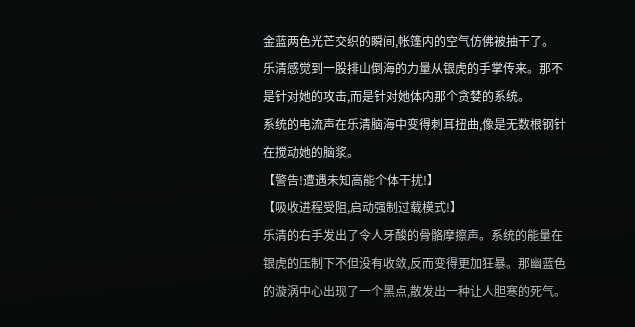金蓝两色光芒交织的瞬间,帐篷内的空气仿佛被抽干了。
乐清感觉到一股排山倒海的力量从银虎的手掌传来。那不是针对她的攻击,而是针对她体内那个贪婪的系统。
系统的电流声在乐清脑海中变得刺耳扭曲,像是无数根钢针在搅动她的脑浆。
【警告!遭遇未知高能个体干扰!】
【吸收进程受阻,启动强制过载模式!】
乐清的右手发出了令人牙酸的骨骼摩擦声。系统的能量在银虎的压制下不但没有收敛,反而变得更加狂暴。那幽蓝色的漩涡中心出现了一个黑点,散发出一种让人胆寒的死气。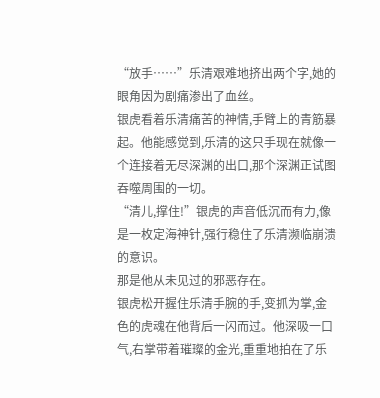“放手……”乐清艰难地挤出两个字,她的眼角因为剧痛渗出了血丝。
银虎看着乐清痛苦的神情,手臂上的青筋暴起。他能感觉到,乐清的这只手现在就像一个连接着无尽深渊的出口,那个深渊正试图吞噬周围的一切。
“清儿,撑住!”银虎的声音低沉而有力,像是一枚定海神针,强行稳住了乐清濒临崩溃的意识。
那是他从未见过的邪恶存在。
银虎松开握住乐清手腕的手,变抓为掌,金色的虎魂在他背后一闪而过。他深吸一口气,右掌带着璀璨的金光,重重地拍在了乐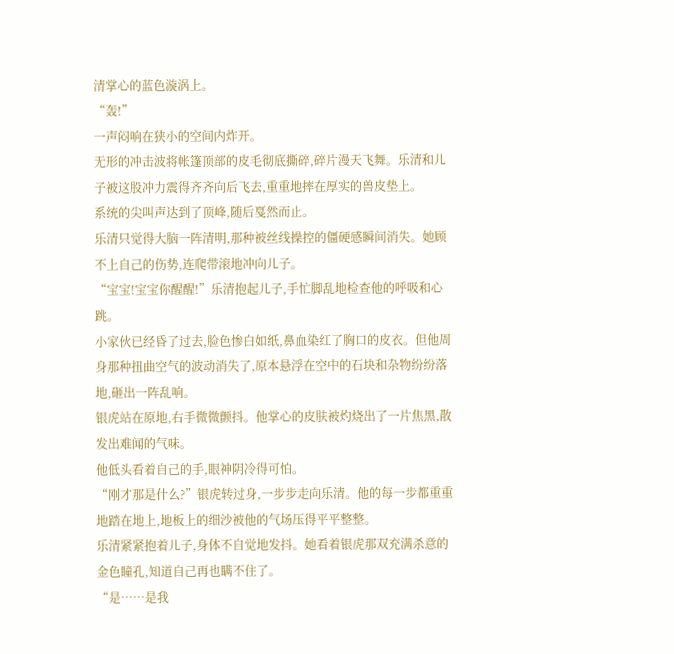清掌心的蓝色漩涡上。
“轰!”
一声闷响在狭小的空间内炸开。
无形的冲击波将帐篷顶部的皮毛彻底撕碎,碎片漫天飞舞。乐清和儿子被这股冲力震得齐齐向后飞去,重重地摔在厚实的兽皮垫上。
系统的尖叫声达到了顶峰,随后戛然而止。
乐清只觉得大脑一阵清明,那种被丝线操控的僵硬感瞬间消失。她顾不上自己的伤势,连爬带滚地冲向儿子。
“宝宝!宝宝你醒醒!”乐清抱起儿子,手忙脚乱地检查他的呼吸和心跳。
小家伙已经昏了过去,脸色惨白如纸,鼻血染红了胸口的皮衣。但他周身那种扭曲空气的波动消失了,原本悬浮在空中的石块和杂物纷纷落地,砸出一阵乱响。
银虎站在原地,右手微微颤抖。他掌心的皮肤被灼烧出了一片焦黑,散发出难闻的气味。
他低头看着自己的手,眼神阴冷得可怕。
“刚才那是什么?”银虎转过身,一步步走向乐清。他的每一步都重重地踏在地上,地板上的细沙被他的气场压得平平整整。
乐清紧紧抱着儿子,身体不自觉地发抖。她看着银虎那双充满杀意的金色瞳孔,知道自己再也瞒不住了。
“是……是我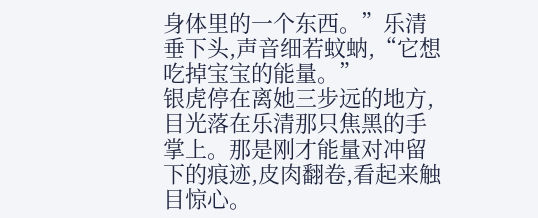身体里的一个东西。”乐清垂下头,声音细若蚊蚋,“它想吃掉宝宝的能量。”
银虎停在离她三步远的地方,目光落在乐清那只焦黑的手掌上。那是刚才能量对冲留下的痕迹,皮肉翻卷,看起来触目惊心。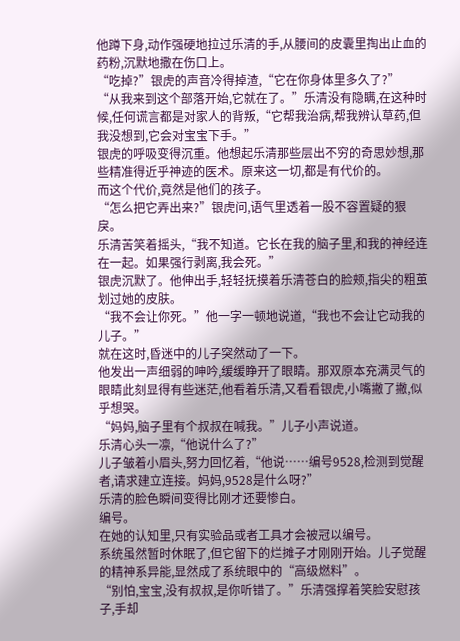他蹲下身,动作强硬地拉过乐清的手,从腰间的皮囊里掏出止血的药粉,沉默地撒在伤口上。
“吃掉?”银虎的声音冷得掉渣,“它在你身体里多久了?”
“从我来到这个部落开始,它就在了。”乐清没有隐瞒,在这种时候,任何谎言都是对家人的背叛,“它帮我治病,帮我辨认草药,但我没想到,它会对宝宝下手。”
银虎的呼吸变得沉重。他想起乐清那些层出不穷的奇思妙想,那些精准得近乎神迹的医术。原来这一切,都是有代价的。
而这个代价,竟然是他们的孩子。
“怎么把它弄出来?”银虎问,语气里透着一股不容置疑的狠戾。
乐清苦笑着摇头,“我不知道。它长在我的脑子里,和我的神经连在一起。如果强行剥离,我会死。”
银虎沉默了。他伸出手,轻轻抚摸着乐清苍白的脸颊,指尖的粗茧划过她的皮肤。
“我不会让你死。”他一字一顿地说道,“我也不会让它动我的儿子。”
就在这时,昏迷中的儿子突然动了一下。
他发出一声细弱的呻吟,缓缓睁开了眼睛。那双原本充满灵气的眼睛此刻显得有些迷茫,他看着乐清,又看看银虎,小嘴撇了撇,似乎想哭。
“妈妈,脑子里有个叔叔在喊我。”儿子小声说道。
乐清心头一凛,“他说什么了?”
儿子皱着小眉头,努力回忆着,“他说……编号9528,检测到觉醒者,请求建立连接。妈妈,9528是什么呀?”
乐清的脸色瞬间变得比刚才还要惨白。
编号。
在她的认知里,只有实验品或者工具才会被冠以编号。
系统虽然暂时休眠了,但它留下的烂摊子才刚刚开始。儿子觉醒的精神系异能,显然成了系统眼中的“高级燃料”。
“别怕,宝宝,没有叔叔,是你听错了。”乐清强撑着笑脸安慰孩子,手却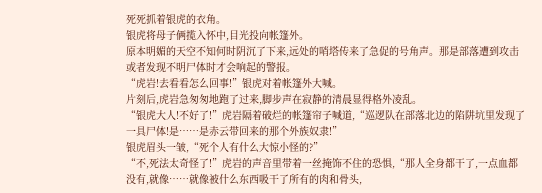死死抓着银虎的衣角。
银虎将母子俩揽入怀中,目光投向帐篷外。
原本明媚的天空不知何时阴沉了下来,远处的哨塔传来了急促的号角声。那是部落遭到攻击或者发现不明尸体时才会响起的警报。
“虎岩!去看看怎么回事!”银虎对着帐篷外大喊。
片刻后,虎岩急匆匆地跑了过来,脚步声在寂静的清晨显得格外凌乱。
“银虎大人!不好了!”虎岩隔着破烂的帐篷帘子喊道,“巡逻队在部落北边的陷阱坑里发现了一具尸体!是……是赤云带回来的那个外族奴隶!”
银虎眉头一皱,“死个人有什么大惊小怪的?”
“不,死法太奇怪了!”虎岩的声音里带着一丝掩饰不住的恐惧,“那人全身都干了,一点血都没有,就像……就像被什么东西吸干了所有的肉和骨头,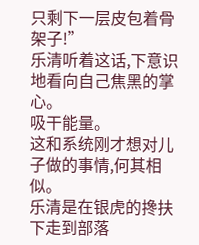只剩下一层皮包着骨架子!”
乐清听着这话,下意识地看向自己焦黑的掌心。
吸干能量。
这和系统刚才想对儿子做的事情,何其相似。
乐清是在银虎的搀扶下走到部落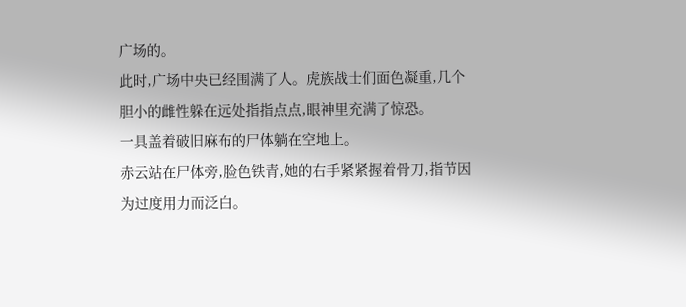广场的。
此时,广场中央已经围满了人。虎族战士们面色凝重,几个胆小的雌性躲在远处指指点点,眼神里充满了惊恐。
一具盖着破旧麻布的尸体躺在空地上。
赤云站在尸体旁,脸色铁青,她的右手紧紧握着骨刀,指节因为过度用力而泛白。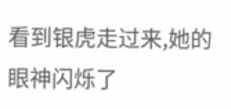看到银虎走过来,她的眼神闪烁了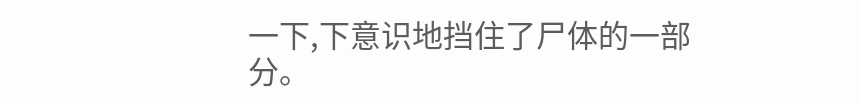一下,下意识地挡住了尸体的一部分。